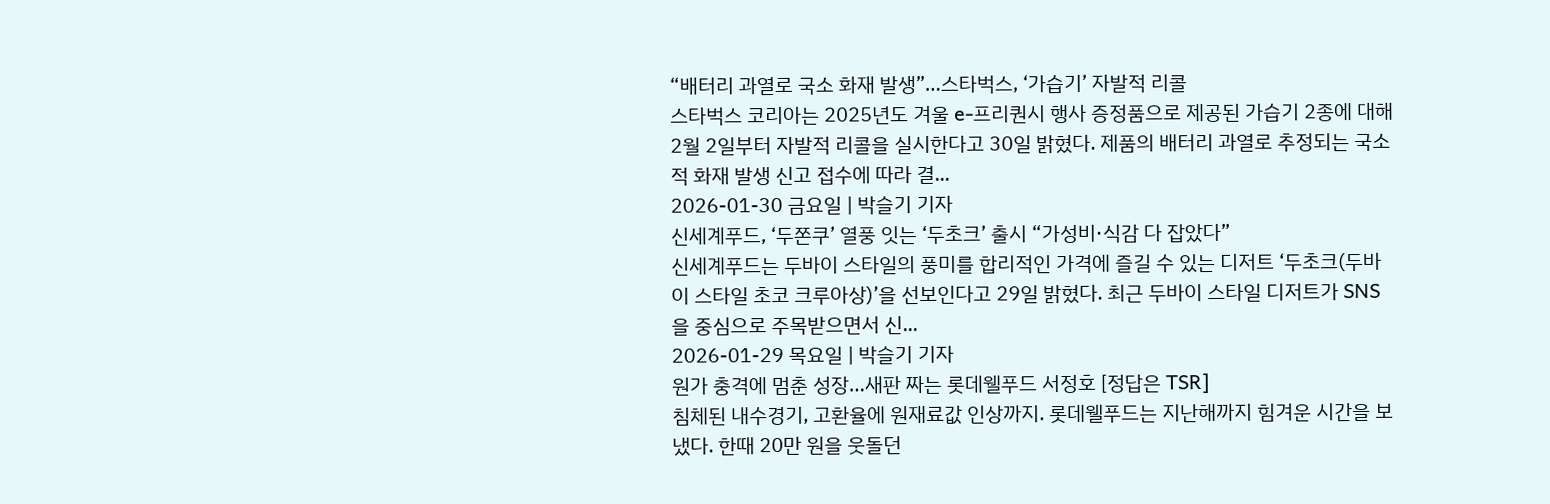“배터리 과열로 국소 화재 발생”…스타벅스, ‘가습기’ 자발적 리콜
스타벅스 코리아는 2025년도 겨울 e-프리퀀시 행사 증정품으로 제공된 가습기 2종에 대해 2월 2일부터 자발적 리콜을 실시한다고 30일 밝혔다. 제품의 배터리 과열로 추정되는 국소적 화재 발생 신고 접수에 따라 결...
2026-01-30 금요일 | 박슬기 기자
신세계푸드, ‘두쫀쿠’ 열풍 잇는 ‘두초크’ 출시 “가성비·식감 다 잡았다”
신세계푸드는 두바이 스타일의 풍미를 합리적인 가격에 즐길 수 있는 디저트 ‘두초크(두바이 스타일 초코 크루아상)’을 선보인다고 29일 밝혔다. 최근 두바이 스타일 디저트가 SNS을 중심으로 주목받으면서 신...
2026-01-29 목요일 | 박슬기 기자
원가 충격에 멈춘 성장…새판 짜는 롯데웰푸드 서정호 [정답은 TSR]
침체된 내수경기, 고환율에 원재료값 인상까지. 롯데웰푸드는 지난해까지 힘겨운 시간을 보냈다. 한때 20만 원을 웃돌던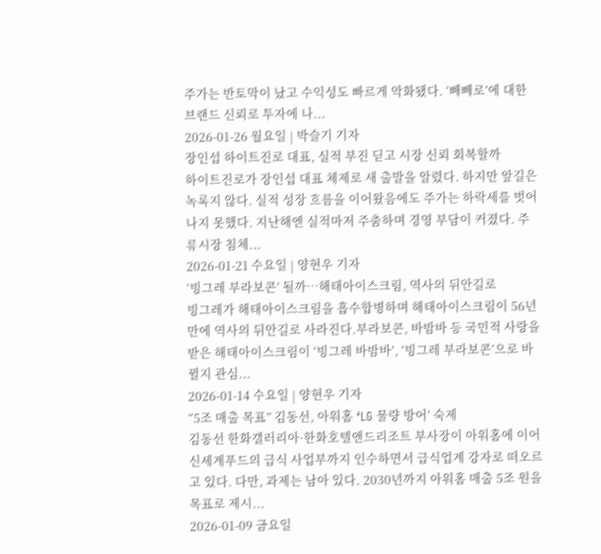주가는 반토막이 났고 수익성도 빠르게 악화됐다. ‘빼빼로’에 대한 브랜드 신뢰로 투자에 나...
2026-01-26 월요일 | 박슬기 기자
장인섭 하이트진로 대표, 실적 부진 딛고 시장 신뢰 회복할까
하이트진로가 장인섭 대표 체제로 새 출발을 알렸다. 하지만 앞길은 녹록지 않다. 실적 성장 흐름을 이어왔음에도 주가는 하락세를 벗어나지 못했다. 지난해엔 실적마저 주춤하며 경영 부담이 커졌다. 주류시장 침체...
2026-01-21 수요일 | 양현우 기자
‘빙그레 부라보콘’ 될까…해태아이스크림, 역사의 뒤안길로
빙그레가 해태아이스크림을 흡수합병하며 해태아이스크림이 56년 만에 역사의 뒤안길로 사라진다.부라보콘, 바밤바 등 국민적 사랑을 받은 해태아이스크림이 ‘빙그레 바밤바’, ‘빙그레 부라보콘’으로 바뀔지 관심...
2026-01-14 수요일 | 양현우 기자
“5조 매출 목표” 김동선, 아워홈 ‘LG 물량 방어’ 숙제
김동선 한화갤러리아·한화호텔앤드리조트 부사장이 아워홈에 이어 신세계푸드의 급식 사업부까지 인수하면서 급식업계 강자로 떠오르고 있다. 다만, 과제는 남아 있다. 2030년까지 아워홈 매출 5조 원을 목표로 제시...
2026-01-09 금요일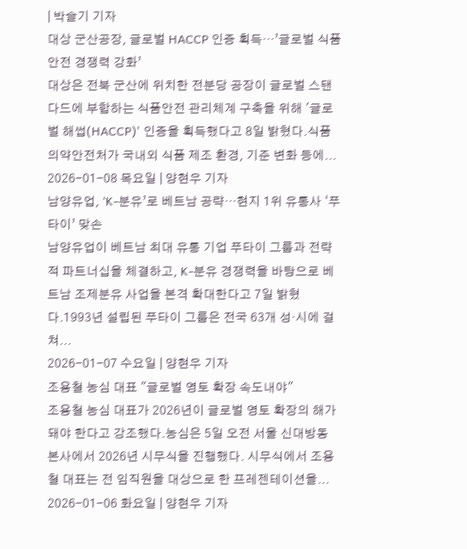| 박슬기 기자
대상 군산공장, 글로벌 HACCP 인증 획득…’글로벌 식품안전 경쟁력 강화’
대상은 전북 군산에 위치한 전분당 공장이 글로벌 스탠다드에 부합하는 식품안전 관리체계 구축을 위해 '글로벌 해썹(HACCP)' 인증을 획득했다고 8일 밝혔다.식품의약안전처가 국내외 식품 제조 환경, 기준 변화 등에...
2026-01-08 목요일 | 양현우 기자
남양유업, ‘K-분유’로 베트남 공략…현지 1위 유통사 ‘푸타이’ 맞손
남양유업이 베트남 최대 유통 기업 푸타이 그룹과 전략적 파트너십을 체결하고, K-분유 경쟁력을 바탕으로 베트남 조제분유 사업을 본격 확대한다고 7일 밝혔다.1993년 설립된 푸타이 그룹은 전국 63개 성·시에 걸쳐...
2026-01-07 수요일 | 양현우 기자
조용철 농심 대표 "글로벌 영토 확장 속도내야"
조용철 농심 대표가 2026년이 글로벌 영토 확장의 해가 돼야 한다고 강조했다.농심은 5일 오전 서울 신대방동 본사에서 2026년 시무식을 진행했다. 시무식에서 조용철 대표는 전 임직원을 대상으로 한 프레젠테이션을...
2026-01-06 화요일 | 양현우 기자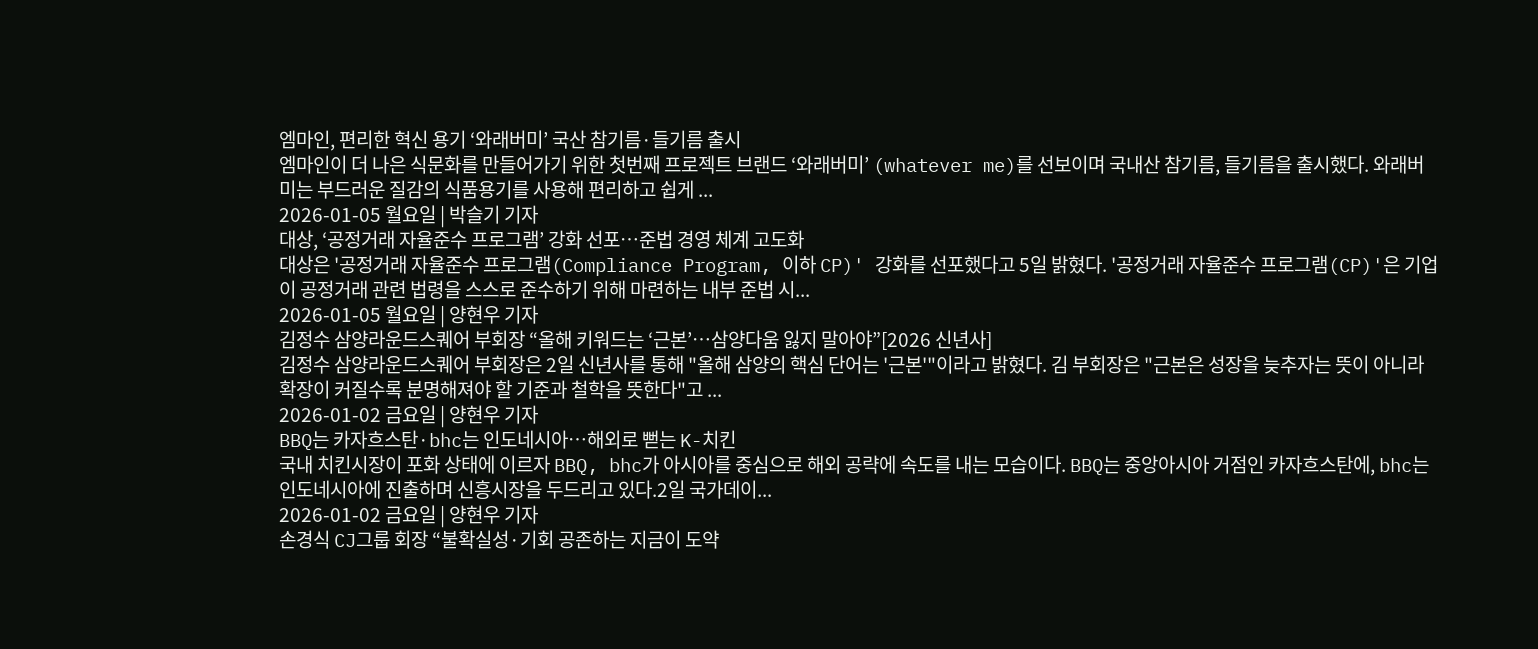엠마인, 편리한 혁신 용기 ‘와래버미’ 국산 참기름·들기름 출시
엠마인이 더 나은 식문화를 만들어가기 위한 첫번째 프로젝트 브랜드 ‘와래버미’ (whatever me)를 선보이며 국내산 참기름, 들기름을 출시했다. 와래버미는 부드러운 질감의 식품용기를 사용해 편리하고 쉽게 ...
2026-01-05 월요일 | 박슬기 기자
대상, ‘공정거래 자율준수 프로그램’ 강화 선포…준법 경영 체계 고도화
대상은 '공정거래 자율준수 프로그램(Compliance Program, 이하 CP)' 강화를 선포했다고 5일 밝혔다. '공정거래 자율준수 프로그램(CP)'은 기업이 공정거래 관련 법령을 스스로 준수하기 위해 마련하는 내부 준법 시...
2026-01-05 월요일 | 양현우 기자
김정수 삼양라운드스퀘어 부회장 “올해 키워드는 ‘근본’…삼양다움 잃지 말아야”[2026 신년사]
김정수 삼양라운드스퀘어 부회장은 2일 신년사를 통해 "올해 삼양의 핵심 단어는 '근본'"이라고 밝혔다. 김 부회장은 "근본은 성장을 늦추자는 뜻이 아니라 확장이 커질수록 분명해져야 할 기준과 철학을 뜻한다"고 ...
2026-01-02 금요일 | 양현우 기자
BBQ는 카자흐스탄·bhc는 인도네시아…해외로 뻗는 K-치킨
국내 치킨시장이 포화 상태에 이르자 BBQ, bhc가 아시아를 중심으로 해외 공략에 속도를 내는 모습이다. BBQ는 중앙아시아 거점인 카자흐스탄에, bhc는 인도네시아에 진출하며 신흥시장을 두드리고 있다.2일 국가데이...
2026-01-02 금요일 | 양현우 기자
손경식 CJ그룹 회장 “불확실성·기회 공존하는 지금이 도약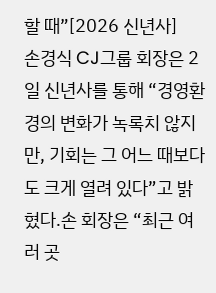할 때”[2026 신년사]
손경식 CJ그룹 회장은 2일 신년사를 통해 “경영환경의 변화가 녹록치 않지만, 기회는 그 어느 때보다도 크게 열려 있다”고 밝혔다.손 회장은 “최근 여러 곳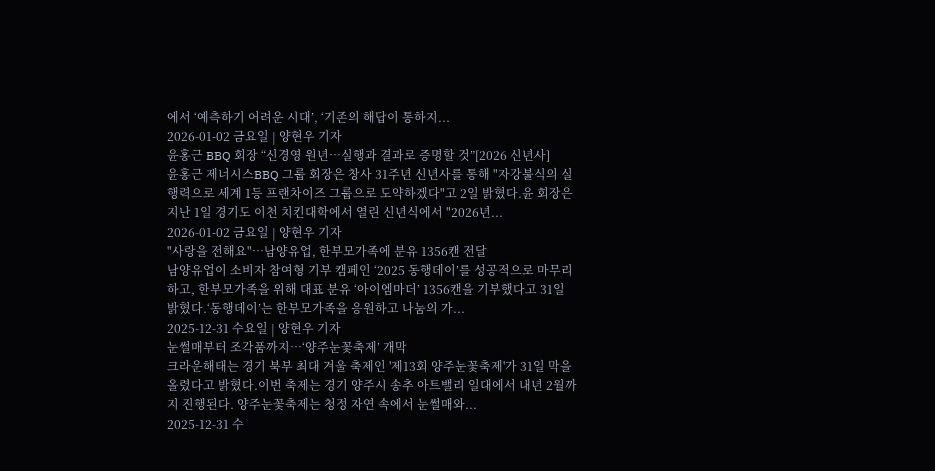에서 ‘예측하기 어려운 시대’, ‘기존의 해답이 통하지...
2026-01-02 금요일 | 양현우 기자
윤홍근 BBQ 회장 “신경영 원년…실행과 결과로 증명할 것”[2026 신년사]
윤홍근 제너시스BBQ 그룹 회장은 창사 31주년 신년사를 통해 "자강불식의 실행력으로 세계 1등 프랜차이즈 그룹으로 도약하겠다"고 2일 밝혔다.윤 회장은 지난 1일 경기도 이천 치킨대학에서 열린 신년식에서 "2026년...
2026-01-02 금요일 | 양현우 기자
"사랑을 전해요"…남양유업, 한부모가족에 분유 1356캔 전달
남양유업이 소비자 참여형 기부 캠페인 ‘2025 동행데이’를 성공적으로 마무리하고, 한부모가족을 위해 대표 분유 ‘아이엠마더’ 1356캔을 기부했다고 31일 밝혔다.‘동행데이’는 한부모가족을 응원하고 나눔의 가...
2025-12-31 수요일 | 양현우 기자
눈썰매부터 조각품까지…‘양주눈꽃축제’ 개막
크라운해태는 경기 북부 최대 겨울 축제인 '제13회 양주눈꽃축제'가 31일 막을 올렸다고 밝혔다.이번 축제는 경기 양주시 송추 아트밸리 일대에서 내년 2월까지 진행된다. 양주눈꽃축제는 청정 자연 속에서 눈썰매와...
2025-12-31 수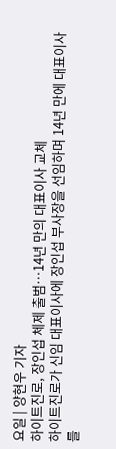요일 | 양현우 기자
하이트진로, 장인섭 체제 출범…14년 만의 대표이사 교체
하이트진로가 신임 대표이사에 장인섭 부사장을 선임하며 14년 만에 대표이사를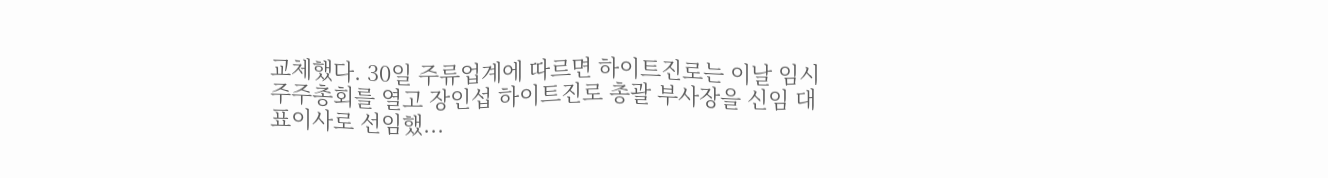교체했다. 30일 주류업계에 따르면 하이트진로는 이날 임시주주총회를 열고 장인섭 하이트진로 총괄 부사장을 신임 대표이사로 선임했...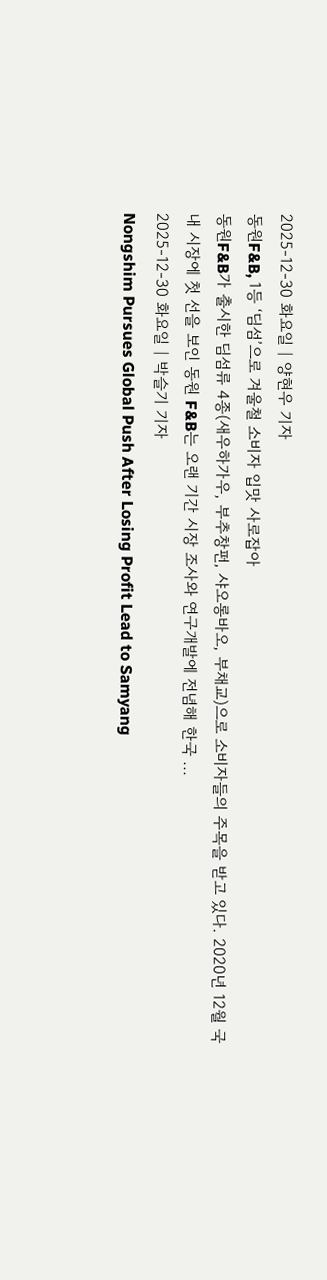2025-12-30 화요일 | 양현우 기자
동원F&B, 1등 ‘딤섬’으로 겨울철 소비자 입맛 사로잡아
동원F&B가 출시한 딤섬류 4종(새우하가우, 부추창펀, 샤오롱바오, 부채교)으로 소비자들의 주목을 받고 있다. 2020년 12월 국내 시장에 첫 선을 보인 동원 F&B는 오랜 기간 시장 조사와 연구개발에 전념해 한국 ...
2025-12-30 화요일 | 박슬기 기자
Nongshim Pursues Global Push After Losing Profit Lead to Samyang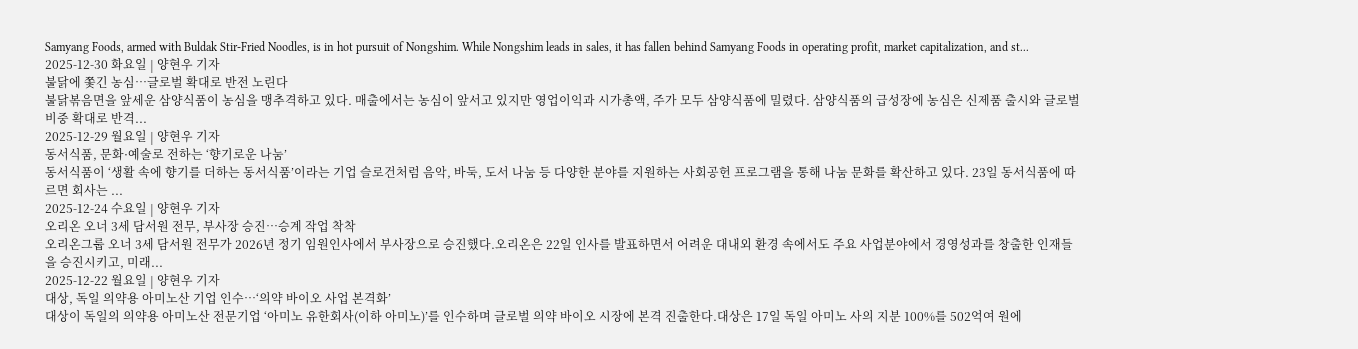Samyang Foods, armed with Buldak Stir-Fried Noodles, is in hot pursuit of Nongshim. While Nongshim leads in sales, it has fallen behind Samyang Foods in operating profit, market capitalization, and st...
2025-12-30 화요일 | 양현우 기자
불닭에 쫓긴 농심…글로벌 확대로 반전 노린다
불닭볶음면을 앞세운 삼양식품이 농심을 맹추격하고 있다. 매출에서는 농심이 앞서고 있지만 영업이익과 시가총액, 주가 모두 삼양식품에 밀렸다. 삼양식품의 급성장에 농심은 신제품 출시와 글로벌 비중 확대로 반격...
2025-12-29 월요일 | 양현우 기자
동서식품, 문화·예술로 전하는 ‘향기로운 나눔’
동서식품이 ‘생활 속에 향기를 더하는 동서식품’이라는 기업 슬로건처럼 음악, 바둑, 도서 나눔 등 다양한 분야를 지원하는 사회공헌 프로그램을 통해 나눔 문화를 확산하고 있다. 23일 동서식품에 따르면 회사는 ...
2025-12-24 수요일 | 양현우 기자
오리온 오너 3세 담서원 전무, 부사장 승진…승계 작업 착착
오리온그룹 오너 3세 담서원 전무가 2026년 정기 임원인사에서 부사장으로 승진했다.오리온은 22일 인사를 발표하면서 어려운 대내외 환경 속에서도 주요 사업분야에서 경영성과를 창출한 인재들을 승진시키고, 미래...
2025-12-22 월요일 | 양현우 기자
대상, 독일 의약용 아미노산 기업 인수…‘의약 바이오 사업 본격화’
대상이 독일의 의약용 아미노산 전문기업 ‘아미노 유한회사(이하 아미노)’를 인수하며 글로벌 의약 바이오 시장에 본격 진출한다.대상은 17일 독일 아미노 사의 지분 100%를 502억여 원에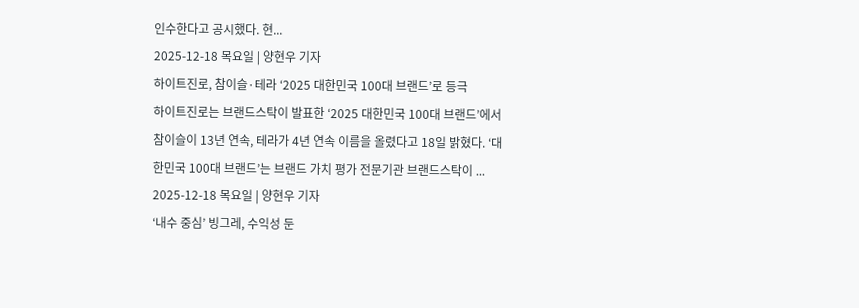인수한다고 공시했다. 현...
2025-12-18 목요일 | 양현우 기자
하이트진로, 참이슬·테라 ‘2025 대한민국 100대 브랜드’로 등극
하이트진로는 브랜드스탁이 발표한 ‘2025 대한민국 100대 브랜드’에서 참이슬이 13년 연속, 테라가 4년 연속 이름을 올렸다고 18일 밝혔다. ‘대한민국 100대 브랜드’는 브랜드 가치 평가 전문기관 브랜드스탁이 ...
2025-12-18 목요일 | 양현우 기자
‘내수 중심’ 빙그레, 수익성 둔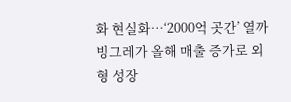화 현실화…‘2000억 곳간’ 열까
빙그레가 올해 매출 증가로 외형 성장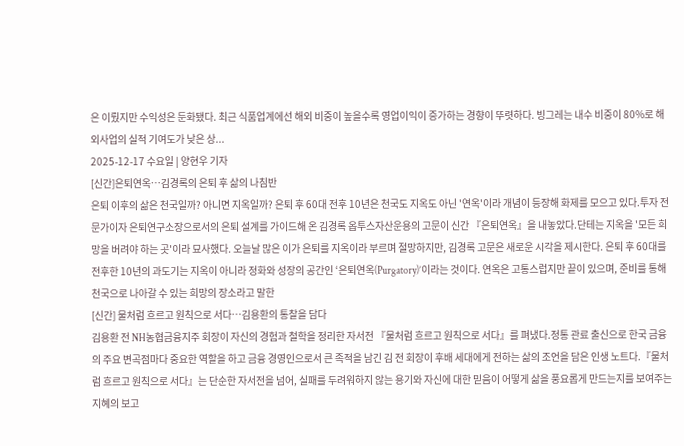은 이뤘지만 수익성은 둔화됐다. 최근 식품업계에선 해외 비중이 높을수록 영업이익이 증가하는 경향이 뚜렷하다. 빙그레는 내수 비중이 80%로 해외사업의 실적 기여도가 낮은 상...
2025-12-17 수요일 | 양현우 기자
[신간]은퇴연옥…김경록의 은퇴 후 삶의 나침반
은퇴 이후의 삶은 천국일까? 아니면 지옥일까? 은퇴 후 60대 전후 10년은 천국도 지옥도 아닌 '연옥'이라 개념이 등장해 화제를 모으고 있다.투자 전문가이자 은퇴연구소장으로서의 은퇴 설계를 가이드해 온 김경록 옵투스자산운용의 고문이 신간 『은퇴연옥』을 내놓았다.단테는 지옥을 '모든 희망을 버려야 하는 곳'이라 묘사했다. 오늘날 많은 이가 은퇴를 지옥이라 부르며 절망하지만, 김경록 고문은 새로운 시각을 제시한다. 은퇴 후 60대를 전후한 10년의 과도기는 지옥이 아니라 정화와 성장의 공간인 ‘은퇴연옥(Purgatory)’이라는 것이다. 연옥은 고통스럽지만 끝이 있으며, 준비를 통해 천국으로 나아갈 수 있는 희망의 장소라고 말한
[신간] 물처럼 흐르고 원칙으로 서다…김용환의 통찰을 담다
김용환 전 NH농협금융지주 회장이 자신의 경험과 철학을 정리한 자서전 『물처럼 흐르고 원칙으로 서다』를 펴냈다.정통 관료 출신으로 한국 금융의 주요 변곡점마다 중요한 역할을 하고 금융 경영인으로서 큰 족적을 남긴 김 전 회장이 후배 세대에게 전하는 삶의 조언을 담은 인생 노트다.『물처럼 흐르고 원칙으로 서다』는 단순한 자서전을 넘어, 실패를 두려워하지 않는 용기와 자신에 대한 믿음이 어떻게 삶을 풍요롭게 만드는지를 보여주는 지혜의 보고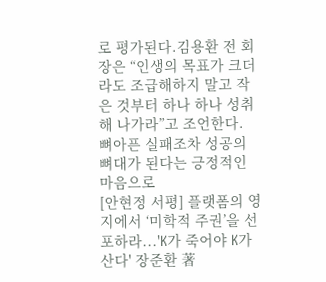로 평가된다.김용환 전 회장은 “인생의 목표가 크더라도 조급해하지 말고 작은 것부터 하나 하나 성취해 나가라”고 조언한다. 뼈아픈 실패조차 성공의 뼈대가 된다는 긍정적인 마음으로
[안현정 서평] 플랫폼의 영지에서 ‘미학적 주권’을 선포하라...'K가 죽어야 K가 산다' 장준환 著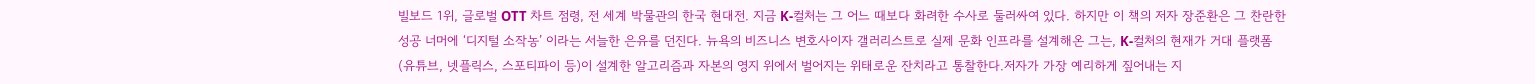빌보드 1위, 글로벌 OTT 차트 점령, 전 세계 박물관의 한국 현대전. 지금 K-컬처는 그 어느 때보다 화려한 수사로 둘러싸여 있다. 하지만 이 책의 저자 장준환은 그 찬란한 성공 너머에 ‘디지털 소작농’ 이라는 서늘한 은유를 던진다. 뉴욕의 비즈니스 변호사이자 갤러리스트로 실제 문화 인프라를 설계해온 그는, K-컬처의 현재가 거대 플랫폼(유튜브, 넷플릭스, 스포티파이 등)이 설계한 알고리즘과 자본의 영지 위에서 벌어지는 위태로운 잔치라고 통찰한다.저자가 가장 예리하게 짚어내는 지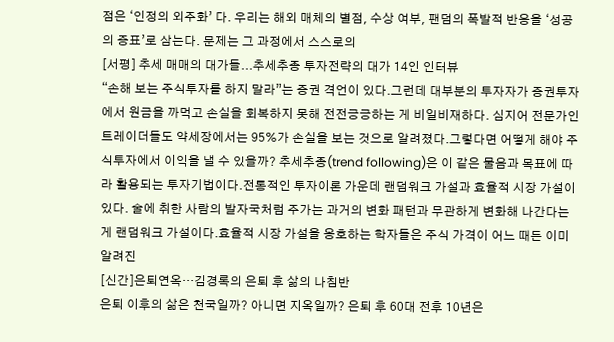점은 ‘인정의 외주화’ 다. 우리는 해외 매체의 별점, 수상 여부, 팬덤의 폭발적 반응을 ‘성공의 증표’로 삼는다. 문제는 그 과정에서 스스로의
[서평] 추세 매매의 대가들...추세추종 투자전략의 대가 14인 인터뷰
“손해 보는 주식투자를 하지 말라”는 증권 격언이 있다.그런데 대부분의 투자자가 증권투자에서 원금을 까먹고 손실을 회복하지 못해 전전긍긍하는 게 비일비재하다. 심지어 전문가인 트레이더들도 약세장에서는 95%가 손실을 보는 것으로 알려졌다.그렇다면 어떻게 해야 주식투자에서 이익을 낼 수 있을까? 추세추종(trend following)은 이 같은 물음과 목표에 따라 활용되는 투자기법이다.전통적인 투자이론 가운데 랜덤워크 가설과 효율적 시장 가설이 있다. 술에 취한 사람의 발자국처럼 주가는 과거의 변화 패턴과 무관하게 변화해 나간다는 게 랜덤워크 가설이다.효율적 시장 가설을 옹호하는 학자들은 주식 가격이 어느 때든 이미 알려진
[신간]은퇴연옥…김경록의 은퇴 후 삶의 나침반
은퇴 이후의 삶은 천국일까? 아니면 지옥일까? 은퇴 후 60대 전후 10년은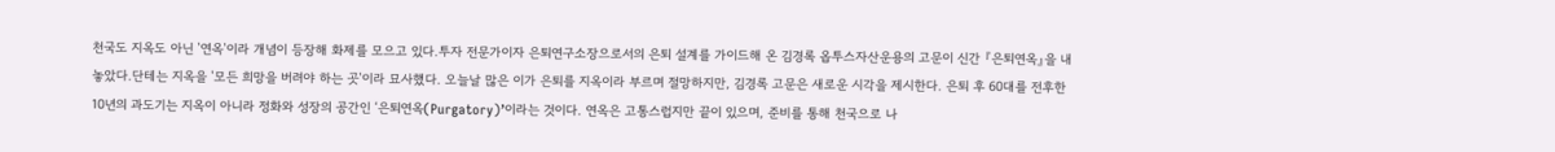천국도 지옥도 아닌 '연옥'이라 개념이 등장해 화제를 모으고 있다.투자 전문가이자 은퇴연구소장으로서의 은퇴 설계를 가이드해 온 김경록 옵투스자산운용의 고문이 신간 『은퇴연옥』을 내놓았다.단테는 지옥을 '모든 희망을 버려야 하는 곳'이라 묘사했다. 오늘날 많은 이가 은퇴를 지옥이라 부르며 절망하지만, 김경록 고문은 새로운 시각을 제시한다. 은퇴 후 60대를 전후한 10년의 과도기는 지옥이 아니라 정화와 성장의 공간인 ‘은퇴연옥(Purgatory)’이라는 것이다. 연옥은 고통스럽지만 끝이 있으며, 준비를 통해 천국으로 나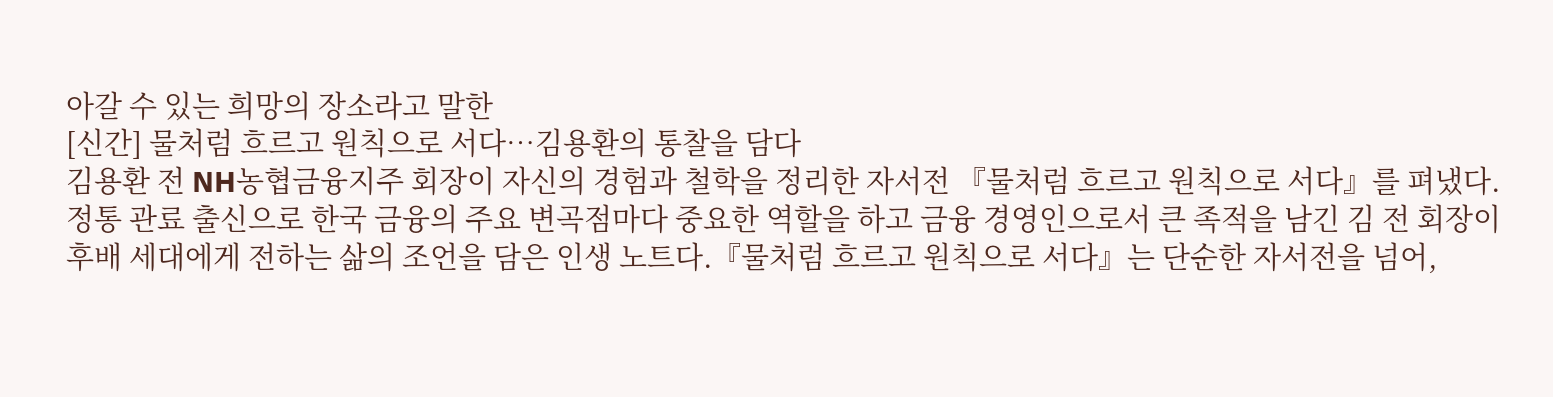아갈 수 있는 희망의 장소라고 말한
[신간] 물처럼 흐르고 원칙으로 서다…김용환의 통찰을 담다
김용환 전 NH농협금융지주 회장이 자신의 경험과 철학을 정리한 자서전 『물처럼 흐르고 원칙으로 서다』를 펴냈다.정통 관료 출신으로 한국 금융의 주요 변곡점마다 중요한 역할을 하고 금융 경영인으로서 큰 족적을 남긴 김 전 회장이 후배 세대에게 전하는 삶의 조언을 담은 인생 노트다.『물처럼 흐르고 원칙으로 서다』는 단순한 자서전을 넘어,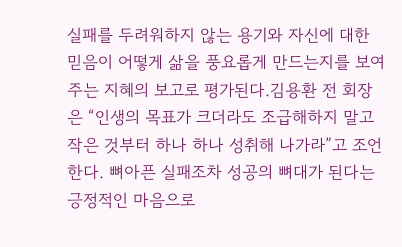실패를 두려워하지 않는 용기와 자신에 대한 믿음이 어떻게 삶을 풍요롭게 만드는지를 보여주는 지혜의 보고로 평가된다.김용환 전 회장은 “인생의 목표가 크더라도 조급해하지 말고 작은 것부터 하나 하나 성취해 나가라”고 조언한다. 뼈아픈 실패조차 성공의 뼈대가 된다는 긍정적인 마음으로